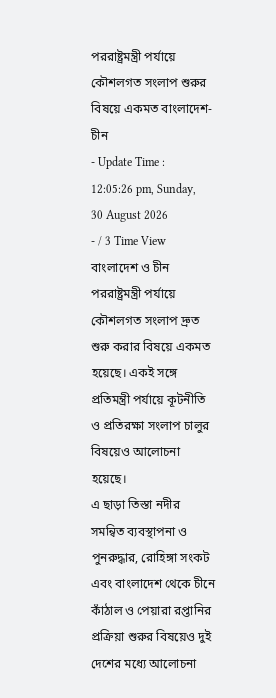পররাষ্ট্রমন্ত্রী পর্যায়ে কৌশলগত সংলাপ শুরুর বিষয়ে একমত বাংলাদেশ-চীন
- Update Time : 12:05:26 pm, Sunday, 30 August 2026
- / 3 Time View
বাংলাদেশ ও চীন পররাষ্ট্রমন্ত্রী পর্যায়ে কৌশলগত সংলাপ দ্রুত শুরু করার বিষয়ে একমত হয়েছে। একই সঙ্গে প্রতিমন্ত্রী পর্যায়ে কূটনীতি ও প্রতিরক্ষা সংলাপ চালুর বিষয়েও আলোচনা হয়েছে।
এ ছাড়া তিস্তা নদীর সমন্বিত ব্যবস্থাপনা ও পুনরুদ্ধার, রোহিঙ্গা সংকট এবং বাংলাদেশ থেকে চীনে কাঁঠাল ও পেয়ারা রপ্তানির প্রক্রিয়া শুরুর বিষয়েও দুই দেশের মধ্যে আলোচনা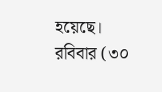হয়েছে।
রবিবার (৩০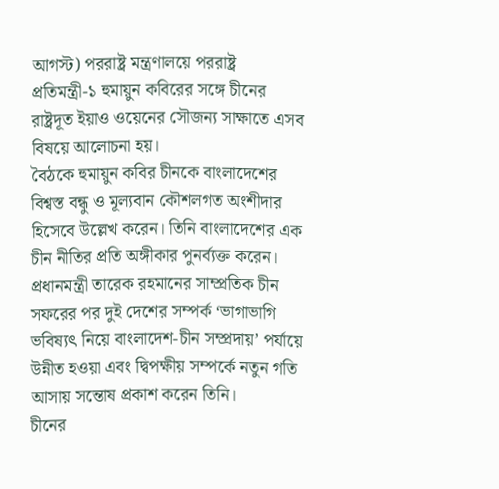আগস্ট) পররাষ্ট্র মন্ত্রণালয়ে পররাষ্ট্র প্রতিমন্ত্রী-১ হুমায়ুন কবিরের সঙ্গে চীনের রাষ্ট্রদূত ইয়াও ওয়েনের সৌজন্য সাক্ষাতে এসব বিষয়ে আলোচনা হয়।
বৈঠকে হুমায়ুন কবির চীনকে বাংলাদেশের বিশ্বস্ত বন্ধু ও মূল্যবান কৌশলগত অংশীদার হিসেবে উল্লেখ করেন। তিনি বাংলাদেশের এক চীন নীতির প্রতি অঙ্গীকার পুনর্ব্যক্ত করেন।
প্রধানমন্ত্রী তারেক রহমানের সাম্প্রতিক চীন সফরের পর দুই দেশের সম্পর্ক ‘ভাগাভাগি ভবিষ্যৎ নিয়ে বাংলাদেশ-চীন সম্প্রদায়’ পর্যায়ে উন্নীত হওয়া এবং দ্বিপক্ষীয় সম্পর্কে নতুন গতি আসায় সন্তোষ প্রকাশ করেন তিনি।
চীনের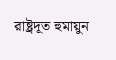রাষ্ট্রদূত হুমায়ুন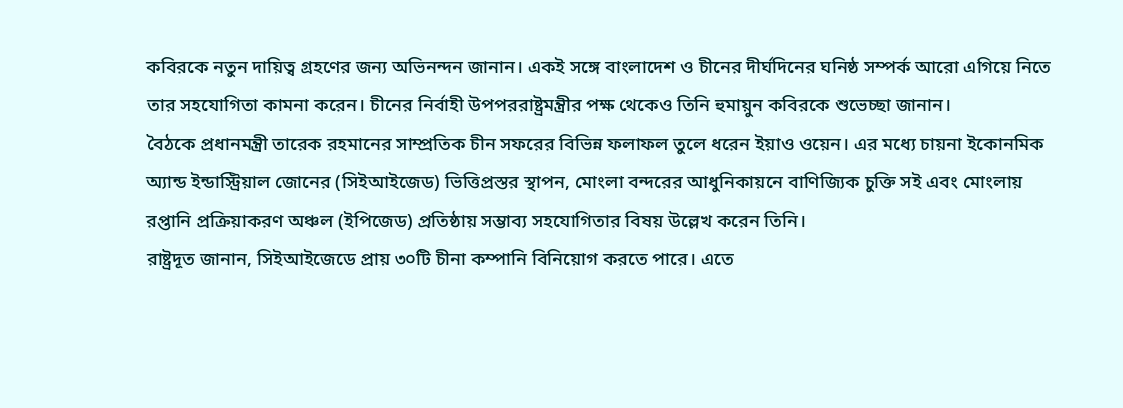কবিরকে নতুন দায়িত্ব গ্রহণের জন্য অভিনন্দন জানান। একই সঙ্গে বাংলাদেশ ও চীনের দীর্ঘদিনের ঘনিষ্ঠ সম্পর্ক আরো এগিয়ে নিতে তার সহযোগিতা কামনা করেন। চীনের নির্বাহী উপপররাষ্ট্রমন্ত্রীর পক্ষ থেকেও তিনি হুমায়ুন কবিরকে শুভেচ্ছা জানান।
বৈঠকে প্রধানমন্ত্রী তারেক রহমানের সাম্প্রতিক চীন সফরের বিভিন্ন ফলাফল তুলে ধরেন ইয়াও ওয়েন। এর মধ্যে চায়না ইকোনমিক অ্যান্ড ইন্ডাস্ট্রিয়াল জোনের (সিইআইজেড) ভিত্তিপ্রস্তর স্থাপন, মোংলা বন্দরের আধুনিকায়নে বাণিজ্যিক চুক্তি সই এবং মোংলায় রপ্তানি প্রক্রিয়াকরণ অঞ্চল (ইপিজেড) প্রতিষ্ঠায় সম্ভাব্য সহযোগিতার বিষয় উল্লেখ করেন তিনি।
রাষ্ট্রদূত জানান, সিইআইজেডে প্রায় ৩০টি চীনা কম্পানি বিনিয়োগ করতে পারে। এতে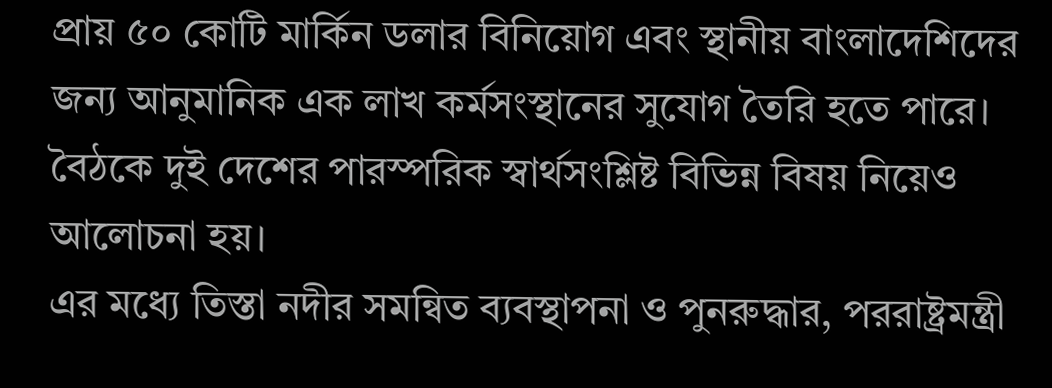প্রায় ৫০ কোটি মার্কিন ডলার বিনিয়োগ এবং স্থানীয় বাংলাদেশিদের জন্য আনুমানিক এক লাখ কর্মসংস্থানের সুযোগ তৈরি হতে পারে।
বৈঠকে দুই দেশের পারস্পরিক স্বার্থসংশ্লিষ্ট বিভিন্ন বিষয় নিয়েও আলোচনা হয়।
এর মধ্যে তিস্তা নদীর সমন্বিত ব্যবস্থাপনা ও পুনরুদ্ধার, পররাষ্ট্রমন্ত্রী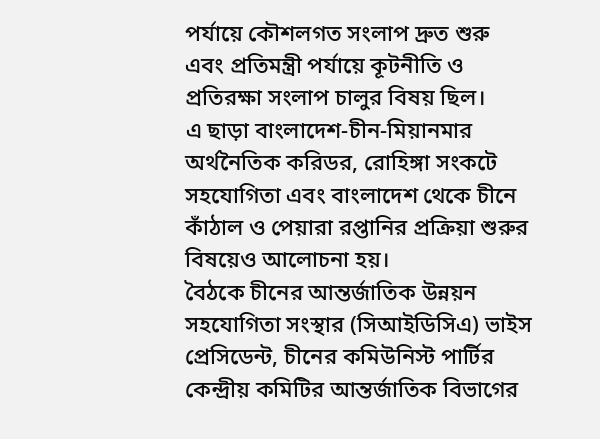পর্যায়ে কৌশলগত সংলাপ দ্রুত শুরু এবং প্রতিমন্ত্রী পর্যায়ে কূটনীতি ও প্রতিরক্ষা সংলাপ চালুর বিষয় ছিল।
এ ছাড়া বাংলাদেশ-চীন-মিয়ানমার অর্থনৈতিক করিডর, রোহিঙ্গা সংকটে সহযোগিতা এবং বাংলাদেশ থেকে চীনে কাঁঠাল ও পেয়ারা রপ্তানির প্রক্রিয়া শুরুর বিষয়েও আলোচনা হয়।
বৈঠকে চীনের আন্তর্জাতিক উন্নয়ন সহযোগিতা সংস্থার (সিআইডিসিএ) ভাইস প্রেসিডেন্ট, চীনের কমিউনিস্ট পার্টির কেন্দ্রীয় কমিটির আন্তর্জাতিক বিভাগের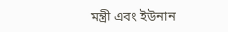মন্ত্রী এবং ইউনান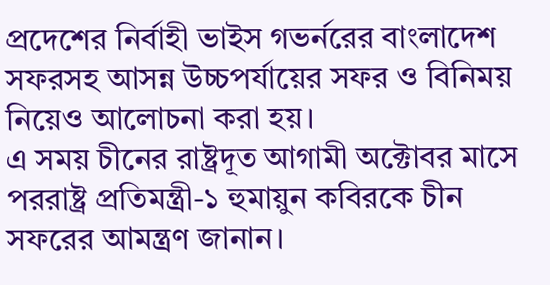প্রদেশের নির্বাহী ভাইস গভর্নরের বাংলাদেশ সফরসহ আসন্ন উচ্চপর্যায়ের সফর ও বিনিময় নিয়েও আলোচনা করা হয়।
এ সময় চীনের রাষ্ট্রদূত আগামী অক্টোবর মাসে পররাষ্ট্র প্রতিমন্ত্রী-১ হুমায়ুন কবিরকে চীন সফরের আমন্ত্রণ জানান।